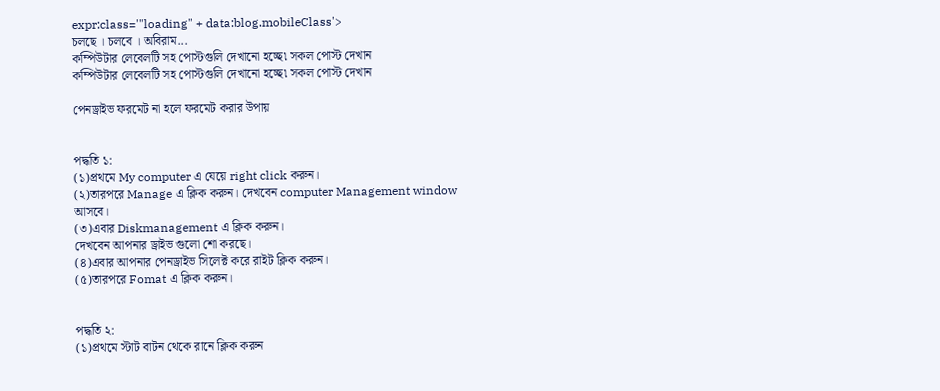expr:class='"loading" + data:blog.mobileClass'>
চলছে । চলবে । অবিরাম...
কম্পিউটার লেবেলটি সহ পোস্টগুলি দেখানো হচ্ছে৷ সকল পোস্ট দেখান
কম্পিউটার লেবেলটি সহ পোস্টগুলি দেখানো হচ্ছে৷ সকল পোস্ট দেখান

পেনড্রাইভ ফরমেট না হলে ফরমেট করার উপায়


পদ্ধতি ১:
(১)প্রথমে My computer এ যেয়ে right click করুন।
(২)তারপরে Manage এ ক্লিক করুন। দেখবেন computer Management window
আসবে।
(৩)এবার Diskmanagement এ ক্লিক করুন।
দেখবেন আপনার ড্রাইভ গুলো শো করছে।
(৪)এবার আপনার পেনড্রাইভ সিলেক্ট করে রাইট ক্লিক করুন।
(৫)তারপরে Fomat এ ক্লিক করুন।


পদ্ধতি ২:
(১)প্রথমে স্টাট বাটন থেকে রানে ক্লিক করুন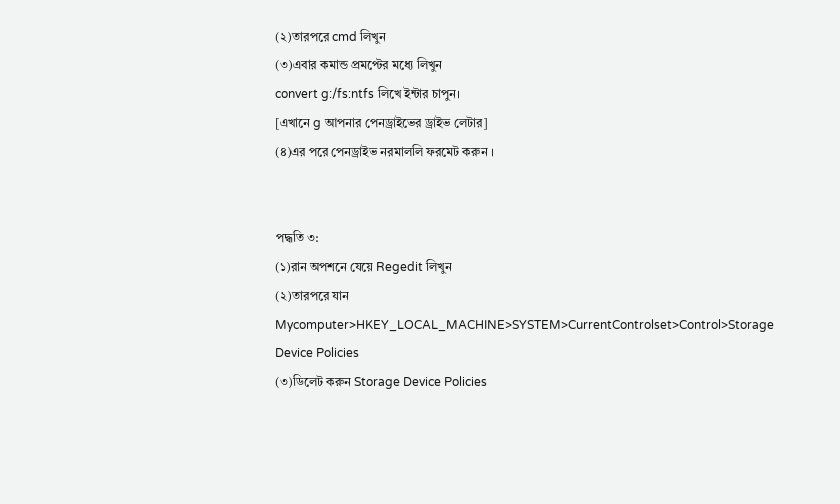(২)তারপরে cmd লিখুন
(৩)এবার কমান্ড প্রমপ্টের মধ্যে লিখুন
convert g:/fs:ntfs লিখে ইন্টার চাপুন।
[এখানে g আপনার পেনড্রাইভের ড্রাইভ লেটার]
(৪)এর পরে পেনড্রাইভ নরমাললি ফরমেট করুন ।


পদ্ধতি ৩:
(১)রান অপশনে যেয়ে Regedit লিখুন
(২)তারপরে যান Mycomputer>HKEY_LOCAL_MACHINE>SYSTEM>CurrentControlset>Control>Storage Device Policies
(৩)ডিলেট করুন Storage Device Policies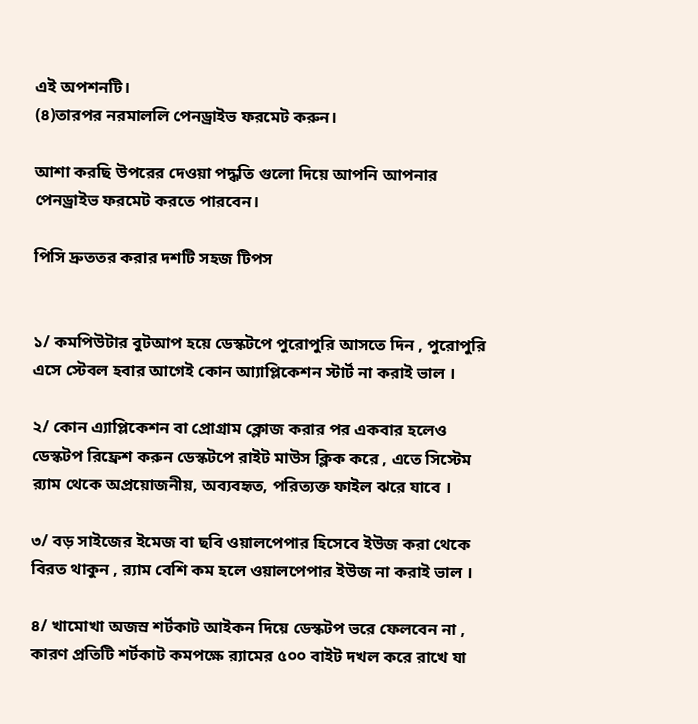এই অপশনটি।
(৪)তারপর নরমাললি পেনড্রাইভ ফরমেট করুন।

আশা করছি উপরের দেওয়া পদ্ধতি গুলো দিয়ে আপনি আপনার পেনড্রাইভ ফরমেট করতে পারবেন।

পিসি দ্রুততর করার দশটি সহজ টিপস


১/ কমপিউটার বুটআপ হয়ে ডেস্কটপে পুরোপুরি আসতে দিন , পুরোপুরি এসে স্টেবল হবার আগেই কোন আ্যাপ্লিকেশন স্টার্ট না করাই ভাল ।

২/ কোন এ্যাপ্লিকেশন বা প্রোগ্রাম ক্লোজ করার পর একবার হলেও ডেস্কটপ রিফ্রেশ করুন ডেস্কটপে রাইট মাউস ক্লিক করে , এতে সিস্টেম র‌্যাম থেকে অপ্রয়োজনীয়, অব্যবহৃত, পরিত্যক্ত ফাইল ঝরে যাবে ।

৩/ বড় সাইজের ইমেজ বা ছবি ওয়ালপেপার হিসেবে ইউজ করা থেকে বিরত থাকুন , র‌্যাম বেশি কম হলে ওয়ালপেপার ইউজ না করাই ভাল ।

৪/ খামোখা অজস্র শর্টকাট আইকন দিয়ে ডেস্কটপ ভরে ফেলবেন না , কারণ প্রতিটি শর্টকাট কমপক্ষে র‌্যামের ৫০০ বাইট দখল করে রাখে যা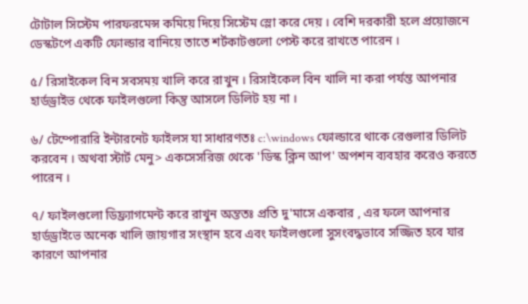টোটাল সিস্টেম পারফরমেন্স কমিয়ে দিয়ে সিস্টেম স্লো করে দেয় । বেশি দরকারী হলে প্রয়োজনে ডেস্কটপে একটি ফোল্ডার বানিয়ে তাতে শর্টকাটগুলো পেস্ট করে রাখতে পারেন ।

৫/ রিসাইকেল বিন সবসময় খালি করে রাখুন । রিসাইকেল বিন খালি না করা পর্যন্ত আপনার হার্ডড্রাইভ থেকে ফাইলগুলো কিন্তু আসলে ডিলিট হয় না ।

৬/ টেম্পোরারি ইন্টারনেট ফাইলস যা সাধারণতঃ c:\windows ফোল্ডারে থাকে রেগুলার ডিলিট করবেন । অথবা স্টার্ট মেনু> একসেসরিজ থেকে 'ডিস্ক ক্লিন আপ' অপশন ব্যবহার করেও করতে পারেন ।

৭/ ফাইলগুলো ডিফ্র‌্যাগমেন্ট করে রাখুন অন্ততঃ প্রতি দু'মাসে একবার , এর ফলে আপনার হার্ডড্রাইভে অনেক খালি জায়গার সংস্থান হবে এবং ফাইলগুলো সুসংবদ্ধভাবে সজ্জিত হবে যার কারণে আপনার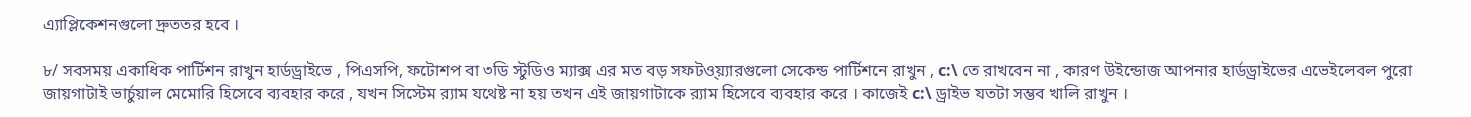এ্যাপ্লিকেশনগুলো দ্রুততর হবে ।

৮/ সবসময় একাধিক পার্টিশন রাখুন হার্ডড্রাইভে , পিএসপি, ফটোশপ বা ৩ডি স্টুডিও ম্যাক্স এর মত বড় সফটও্য়্যারগুলো সেকেন্ড পার্টিশনে রাখুন , c:\ তে রাখবেন না , কারণ উইন্ডোজ আপনার হার্ডড্রাইভের এভেইলেবল পুরো জায়গাটাই ভার্চুয়াল মেমোরি হিসেবে ব্যবহার করে , যখন সিস্টেম র‌্যাম যথেষ্ট না হয় তখন এই জায়গাটাকে র‌্যাম হিসেবে ব্যবহার করে । কাজেই c:\ ড্রাইভ যতটা সম্ভব খালি রাখুন ।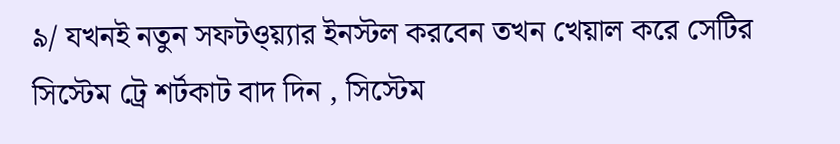৯/ যখনই নতুন সফটও্য়্যার ইনস্টল করবেন তখন খেয়াল করে সেটির সিস্টেম ট্রে শর্টকাট বাদ দিন , সিস্টেম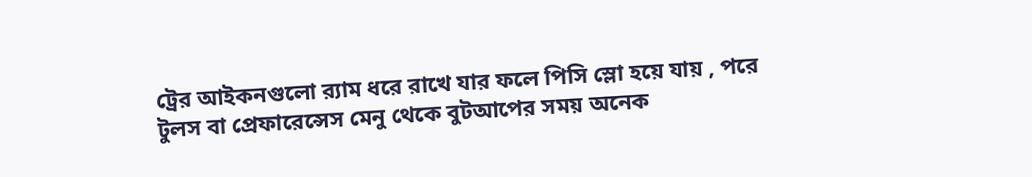ট্রের আইকনগুলো র‌্যাম ধরে রাখে যার ফলে পিসি স্লো হয়ে যায় , পরে টুলস বা প্রেফারেন্সেস মেনু থেকে বুটআপের সময় অনেক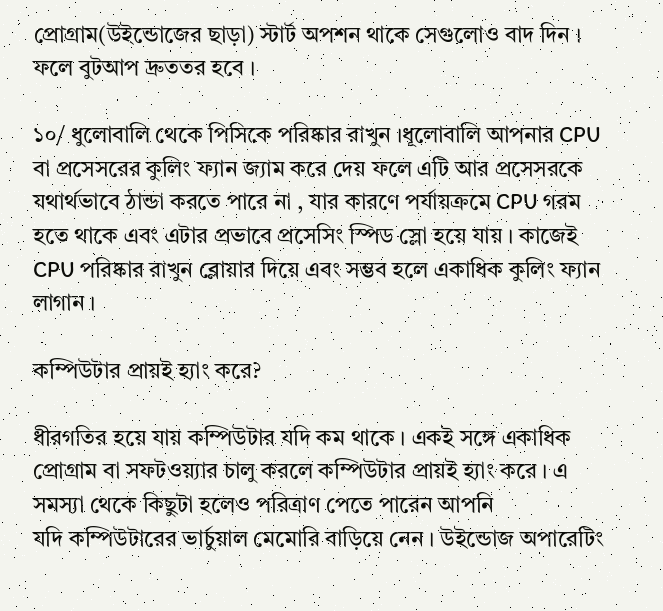প্রোগ্রাম(উইন্ডোজের ছাড়া) স্টার্ট অপশন থাকে সেগুলোও বাদ দিন । ফলে বুটআপ দ্রুততর হবে ।

১০/ ধুলোবালি থেকে পিসিকে পরিষ্কার রাখুন ।ধূলোবালি আপনার CPU বা প্রসেসরের কুলিং ফ্যান জ্যাম করে দেয় ফলে এটি আর প্রসেসরকে যথার্থভাবে ঠান্ডা করতে পারে না , যার কারণে পর্যায়ক্রমে CPU গরম হতে থাকে এবং এটার প্রভাবে প্রসেসিং স্পিড স্লো হয়ে যায় । কাজেই CPU পরিষ্কার রাখুন ব্লোয়ার দিয়ে এবং সম্ভব হলে একাধিক কুলিং ফ্যান লাগান ।

কম্পিউটার প্রায়ই হ্যাং করে?

ধীরগতির হয়ে যায় কম্পিউটার যদি কম থাকে । একই সঙ্গে একাধিক প্রোগ্রাম বা সফটওয়্যার চালু করলে কম্পিউটার প্রায়ই হ্যাং করে । এ সমস্যা থেকে কিছুটা হলেও পরিত্রাণ পেতে পারেন আপনি
যদি কম্পিউটারের ভার্চুয়াল মেমোরি বাড়িয়ে নেন । উইন্ডোজ অপারেটিং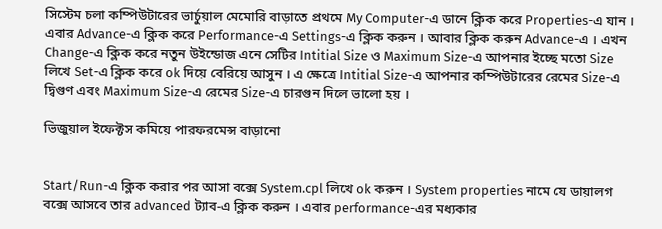সিস্টেম চলা কম্পিউটারের ভার্চুয়াল মেমোরি বাড়াতে প্রথমে My Computer-এ ডানে ক্লিক করে Properties-এ যান । এবার Advance-এ ক্লিক করে Performance-এ Settings-এ ক্লিক করুন । আবার ক্লিক করুন Advance-এ । এখন Change-এ ক্লিক করে নতুন উইন্ডোজ এনে সেটির Intitial Size ও Maximum Size-এ আপনার ইচ্ছে মতো Size লিখে Set-এ ক্লিক করে ok দিয়ে বেরিয়ে আসুন । এ ক্ষেত্রে Intitial Size-এ আপনার কম্পিউটারের রেমের Size-এ দ্বিগুণ এবং Maximum Size-এ রেমের Size-এ চারগুন দিলে ভালো হয় ।

ভিজুয়াল ইফেক্টস কমিয়ে পারফরমেন্স বাড়ানো


Start/Run-এ ক্লিক করার পর আসা বক্সে System.cpl লিখে ok করুন । System properties নামে যে ডায়ালগ বক্সে আসবে তার advanced ট্যাব-এ ক্লিক করুন । এবার performance-এর মধ্যকার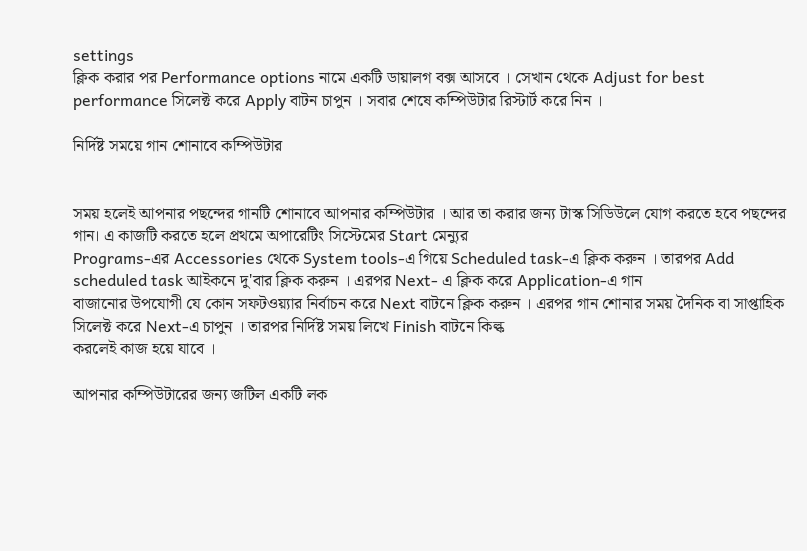settings
ক্লিক করার পর Performance options নামে একটি ডায়ালগ বক্স আসবে । সেখান থেকে Adjust for best performance সিলেক্ট করে Apply বাটন চাপুন । সবার শেষে কম্পিউটার রিস্টার্ট করে নিন ।

নির্দিষ্ট সময়ে গান শোনাবে কম্পিউটার


সময় হলেই আপনার পছন্দের গানটি শোনাবে আপনার কম্পিউটার । আর তা করার জন্য টাস্ক সিডিউলে যোগ করতে হবে পছন্দের গান। এ কাজটি করতে হলে প্রথমে অপারেটিং সিস্টেমের Start মেন্যুর
Programs-এর Accessories থেকে System tools-এ গিয়ে Scheduled task-এ ক্লিক করুন । তারপর Add scheduled task আইকনে দু'বার ক্লিক করুন । এরপর Next- এ ক্লিক করে Application-এ গান
বাজানোর উপযোগী যে কোন সফটওয়্যার নির্বাচন করে Next বাটনে ক্লিক করুন । এরপর গান শোনার সময় দৈনিক বা সাপ্তাহিক সিলেক্ট করে Next-এ চাপুন । তারপর নির্দিষ্ট সময় লিখে Finish বাটনে কিল্ক
করলেই কাজ হয়ে যাবে ।

আপনার কম্পিউটারের জন্য জটিল একটি লক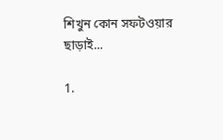শিখুন কোন সফটওয়ার ছাড়াই...

1.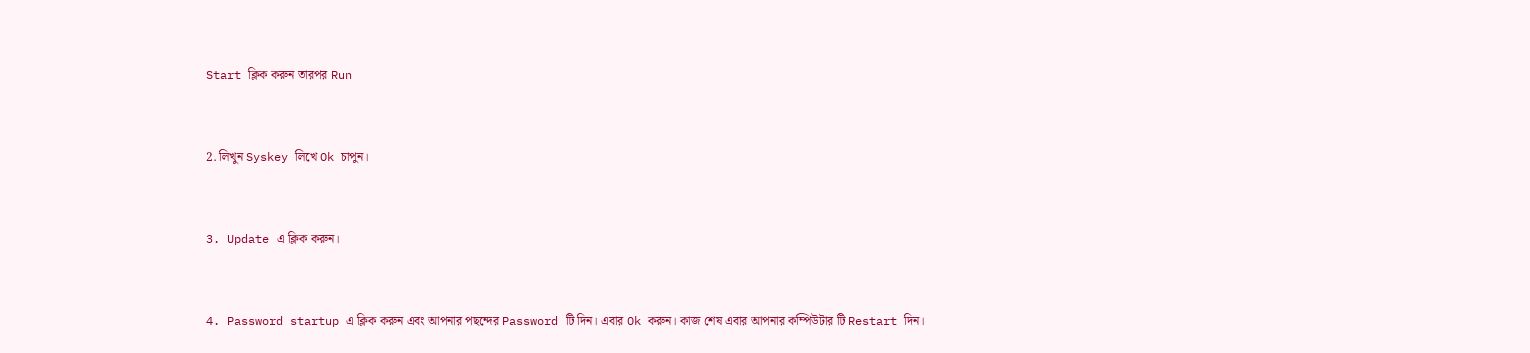Start ক্লিক করুন তারপর Run


2. লিখুন Syskey লিখে Ok চাপুন।


3. Update এ ক্লিক করুন।


4. Password startup এ ক্লিক করুন এবং আপনার পছন্দের Password টি দিন। এবার Ok করুন। কাজ শেষ এবার আপনার কম্পিউটার টি Restart দিন।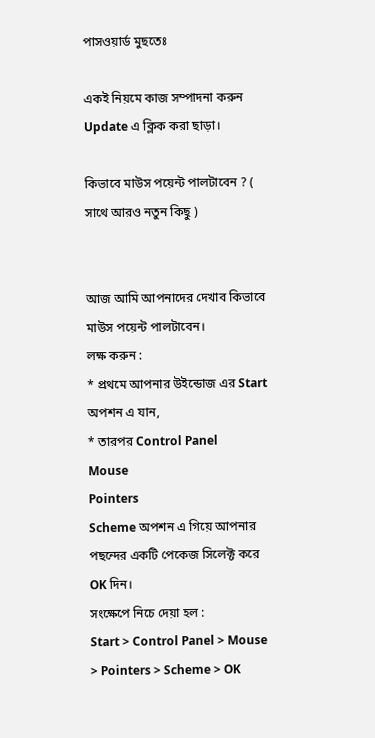পাসওয়ার্ড মুছতেঃ

একই নিয়মে কাজ সম্পাদনা করুন Update এ ক্লিক করা ছাড়া।

কিভাবে মাউস পয়েন্ট পালটাবেন ? ( সাথে আরও নতুন কিছু )


আজ আমি আপনাদের দেখাব কিভাবে মাউস পয়েন্ট পালটাবেন।
লক্ষ করুন :
* প্রথমে আপনার উইন্ডোজ এর Start অপশন এ যান,
* তারপর Control Panel
Mouse
Pointers
Scheme অপশন এ গিয়ে আপনার পছন্দের একটি পেকেজ সিলেক্ট করে OK দিন।
সংক্ষেপে নিচে দেয়া হল :
Start > Control Panel > Mouse > Pointers > Scheme > OK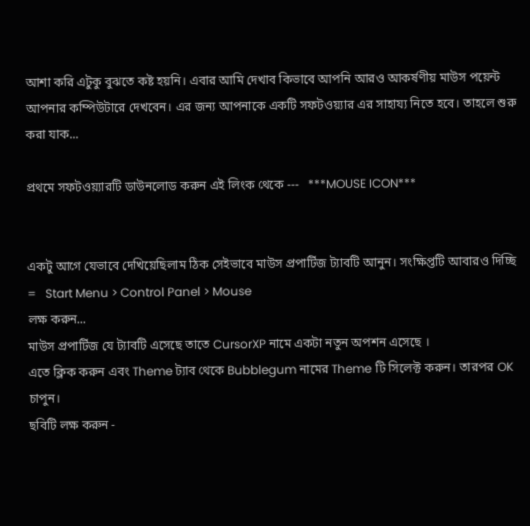আশা করি এটুকু বুঝতে কষ্ট হয়নি। এবার আমি দেখাব কিভাবে আপনি আরও আকর্ষণীয় মাউস পয়েন্ট আপনার কম্পিউটারে দেখবেন। এর জন্য আপনাকে একটি সফটওয়্যার এর সাহায্য নিতে হবে। তাহলে শুরু করা যাক...

প্রথমে সফটওয়্যারটি ডাউনলোড করুন এই লিংক থেকে ---   ***MOUSE ICON***


একটু আগে যেভাবে দেখিয়েছিলাম ঠিক সেইভাবে মাউস প্রপার্টিজ ট্যাবটি আনুন। সংক্ষিপ্তটি আবারও দিচ্ছি =   Start Menu > Control Panel > Mouse
লক্ষ করুন...
মাউস প্রপার্টিজ যে ট্যাবটি এসেছে তাতে CursorXP নামে একটা নতুন অপশন এসেছে ।
এতে ক্লিক করুন এবং Theme ট্যাব থেকে Bubblegum নামের Theme টি সিলেক্ট করুন। তারপর OK চাপুন।
ছবিটি লক্ষ করুন -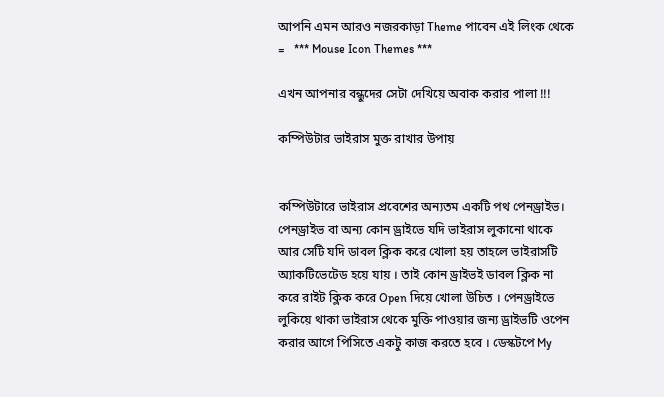আপনি এমন আরও নজরকাড়া Theme পাবেন এই লিংক থেকে =   *** Mouse Icon Themes ***

এখন আপনার বন্ধুদের সেটা দেখিয়ে অবাক করার পালা !!!

কম্পিউটার ভাইরাস মুক্ত রাখার উপায়


কম্পিউটারে ভাইরাস প্রবেশের অন্যতম একটি পথ পেনড্রাইভ। পেনড্রাইভ বা অন্য কোন ড্রাইভে যদি ভাইরাস লুকানো থাকে আর সেটি যদি ডাবল ক্লিক করে খোলা হয় তাহলে ভাইরাসটি অ্যাকটিভেটেড হয়ে যায় । তাই কোন ড্রাইভই ডাবল ক্লিক না করে রাইট ক্লিক করে Open দিয়ে খোলা উচিত । পেনড্রাইভে লুকিয়ে থাকা ভাইরাস থেকে মুক্তি পাওয়ার জন্য ড্রাইভটি ওপেন করার আগে পিসিতে একটু কাজ করতে হবে । ডেস্কটপে My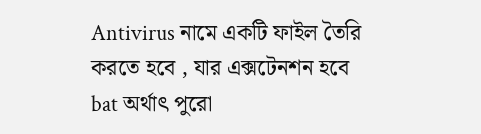Antivirus নামে একটি ফাইল তৈরি করতে হবে , যার এক্সটেনশন হবে bat অর্থাৎ পুরো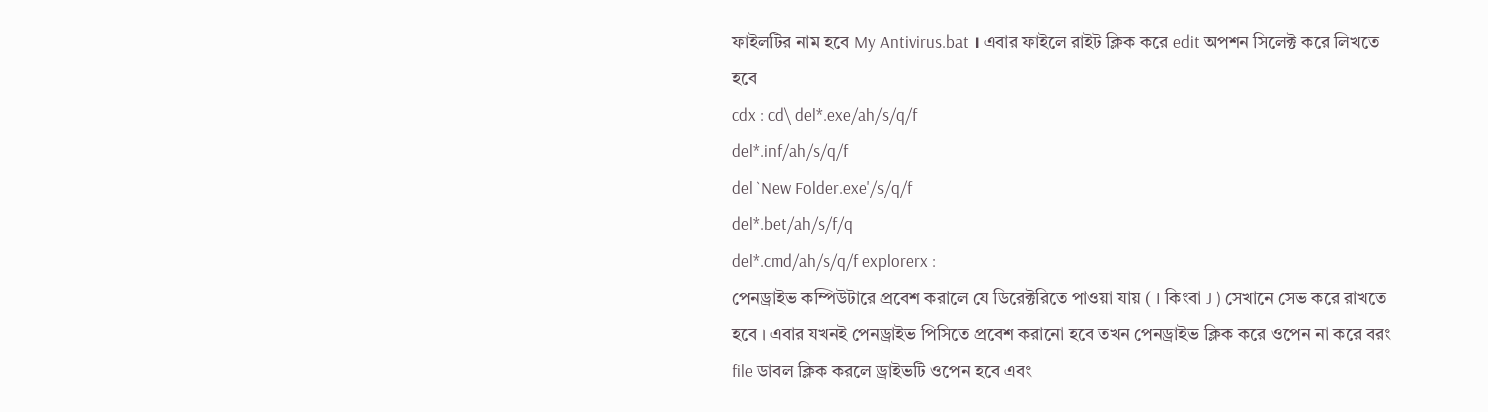ফাইলটির নাম হবে My Antivirus.bat । এবার ফাইলে রাইট ক্লিক করে edit অপশন সিলেক্ট করে লিখতে হবে
cdx : cd\ del*.exe/ah/s/q/f
del*.inf/ah/s/q/f
del `New Folder.exe'/s/q/f
del*.bet/ah/s/f/q
del*.cmd/ah/s/q/f explorerx :
পেনড্রাইভ কম্পিউটারে প্রবেশ করালে যে ডিরেক্টরিতে পাওয়া যায় ( I কিংবা J ) সেখানে সেভ করে রাখতে হবে । এবার যখনই পেনড্রাইভ পিসিতে প্রবেশ করানো হবে তখন পেনড্রাইভ ক্লিক করে ওপেন না করে বরং file ডাবল ক্লিক করলে ড্রাইভটি ওপেন হবে এবং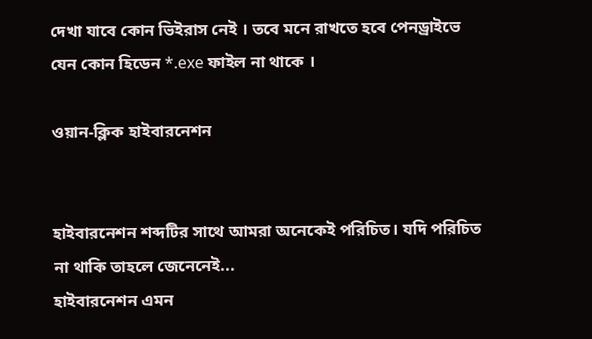দেখা যাবে কোন ভিইরাস নেই । তবে মনে রাখতে হবে পেনড্রাইভে যেন কোন হিডেন *.exe ফাইল না থাকে ।

ওয়ান-ক্লিক হাইবারনেশন


হাইবারনেশন শব্দটির সাথে আমরা অনেকেই পরিচিত। যদি পরিচিত না থাকি তাহলে জেনেনেই...
হাইবারনেশন এমন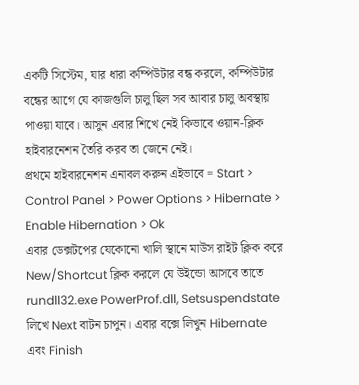একটি সিস্টেম, যার ধারা কম্পিউটার বন্ধ করলে, কম্পিউটার বন্ধের আগে যে কাজগুলি চালু ছিল সব আবার চালু অবস্থায় পাওয়া যাবে। আসুন এবার শিখে নেই কিভাবে ওয়ান-ক্লিক হাইবারনেশন তৈরি করব তা জেনে নেই।
প্রথমে হাইবারনেশন এনাবল করুন এইভাবে = Start > Control Panel > Power Options > Hibernate > Enable Hibernation > Ok
এবার ডেক্সটপের যেকোনো খালি স্থানে মাউস রাইট ক্লিক করে New/Shortcut ক্লিক করলে যে উইন্ডো আসবে তাতে rundll32.exe PowerProf.dll, Setsuspendstate লিখে Next বাটন চাপুন। এবার বক্সে লিখুন Hibernate এবং Finish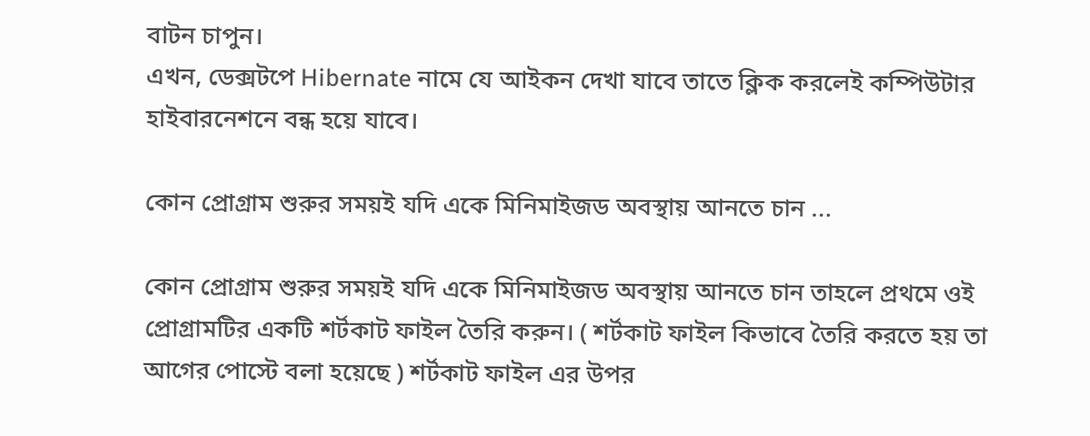বাটন চাপুন।
এখন, ডেক্সটপে Hibernate নামে যে আইকন দেখা যাবে তাতে ক্লিক করলেই কম্পিউটার হাইবারনেশনে বন্ধ হয়ে যাবে।

কোন প্রোগ্রাম শুরুর সময়ই যদি একে মিনিমাইজড অবস্থায় আনতে চান ...

কোন প্রোগ্রাম শুরুর সময়ই যদি একে মিনিমাইজড অবস্থায় আনতে চান তাহলে প্রথমে ওই প্রোগ্রামটির একটি শর্টকাট ফাইল তৈরি করুন। ( শর্টকাট ফাইল কিভাবে তৈরি করতে হয় তা আগের পোস্টে বলা হয়েছে ) শর্টকাট ফাইল এর উপর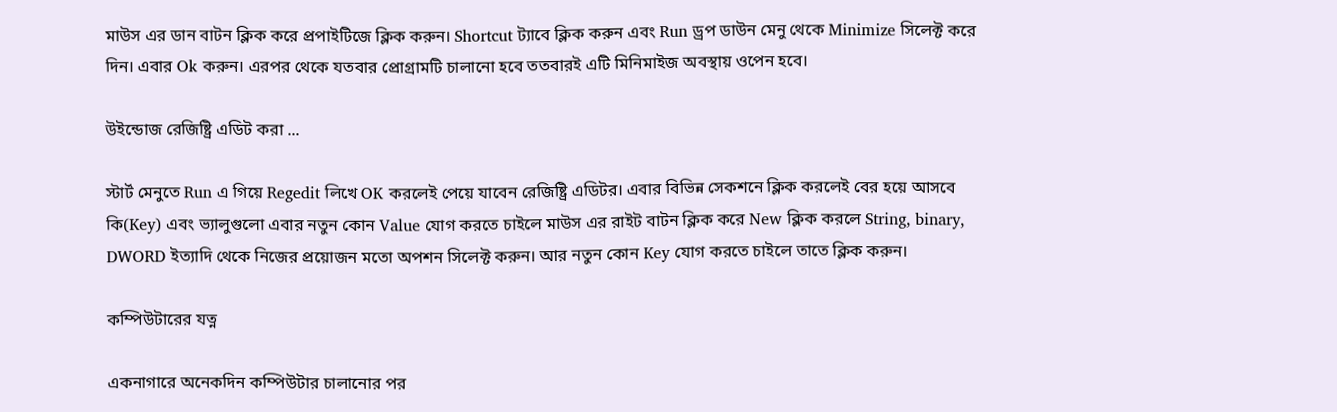মাউস এর ডান বাটন ক্লিক করে প্রপাইটিজে ক্লিক করুন। Shortcut ট্যাবে ক্লিক করুন এবং Run ড্রপ ডাউন মেনু থেকে Minimize সিলেক্ট করে দিন। এবার Ok করুন। এরপর থেকে যতবার প্রোগ্রামটি চালানো হবে ততবারই এটি মিনিমাইজ অবস্থায় ওপেন হবে।

উইন্ডোজ রেজিষ্ট্রি এডিট করা ...

স্টার্ট মেনুতে Run এ গিয়ে Regedit লিখে OK করলেই পেয়ে যাবেন রেজিষ্ট্রি এডিটর। এবার বিভিন্ন সেকশনে ক্লিক করলেই বের হয়ে আসবে কি(Key) এবং ভ্যালুগুলো এবার নতুন কোন Value যোগ করতে চাইলে মাউস এর রাইট বাটন ক্লিক করে New ক্লিক করলে String, binary, DWORD ইত্যাদি থেকে নিজের প্রয়োজন মতো অপশন সিলেক্ট করুন। আর নতুন কোন Key যোগ করতে চাইলে তাতে ক্লিক করুন।

কম্পিউটারের যত্ন

একনাগারে অনেকদিন কম্পিউটার চালানোর পর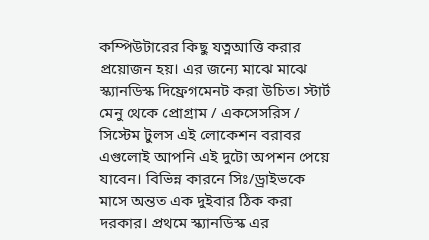কম্পিউটারের কিছু যত্নআত্তি করার প্রয়োজন হয়। এর জন্যে মাঝে মাঝে স্ক্যানডিস্ক দিফ্রেগমেনট করা উচিত। স্টার্ট মেনু থেকে প্রোগ্রাম / একসেসরিস / সিস্টেম টুলস এই লোকেশন বরাবর এগুলোই আপনি এই দুটো অপশন পেয়ে যাবেন। বিভিন্ন কারনে সিঃ/ড্রাইভকে মাসে অন্তত এক দুইবার ঠিক করা দরকার। প্রথমে স্ক্যানডিস্ক এর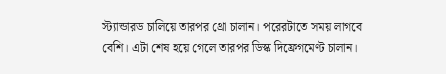স্ট্যান্ডারড চালিয়ে তারপর থ্রো চালান। পরেরটাতে সময় লাগবে বেশি। এটা শেষ হয়ে গেলে তারপর ডিস্ক দিফ্রেগমেণ্ট চালান।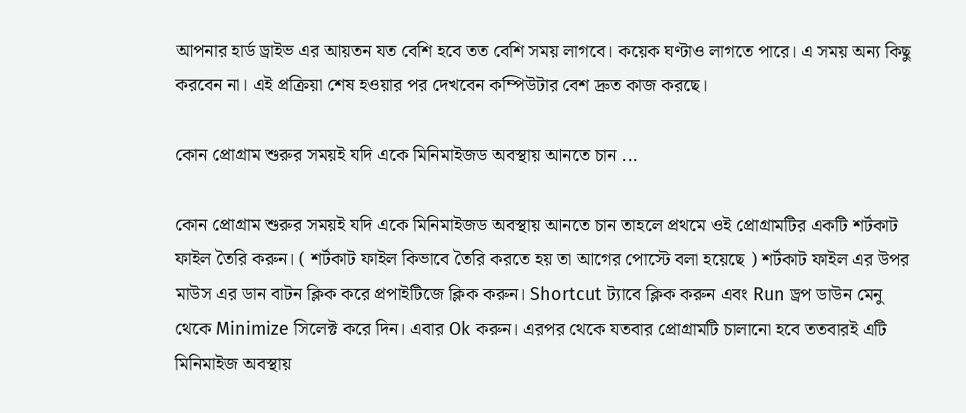আপনার হার্ড ড্রাইভ এর আয়তন যত বেশি হবে তত বেশি সময় লাগবে। কয়েক ঘণ্টাও লাগতে পারে। এ সময় অন্য কিছু করবেন না। এই প্রক্রিয়া শেষ হওয়ার পর দেখবেন কম্পিউটার বেশ দ্রুত কাজ করছে।

কোন প্রোগ্রাম শুরুর সময়ই যদি একে মিনিমাইজড অবস্থায় আনতে চান ...

কোন প্রোগ্রাম শুরুর সময়ই যদি একে মিনিমাইজড অবস্থায় আনতে চান তাহলে প্রথমে ওই প্রোগ্রামটির একটি শর্টকাট ফাইল তৈরি করুন। ( শর্টকাট ফাইল কিভাবে তৈরি করতে হয় তা আগের পোস্টে বলা হয়েছে ) শর্টকাট ফাইল এর উপর মাউস এর ডান বাটন ক্লিক করে প্রপাইটিজে ক্লিক করুন। Shortcut ট্যাবে ক্লিক করুন এবং Run ড্রপ ডাউন মেনু থেকে Minimize সিলেক্ট করে দিন। এবার Ok করুন। এরপর থেকে যতবার প্রোগ্রামটি চালানো হবে ততবারই এটি মিনিমাইজ অবস্থায়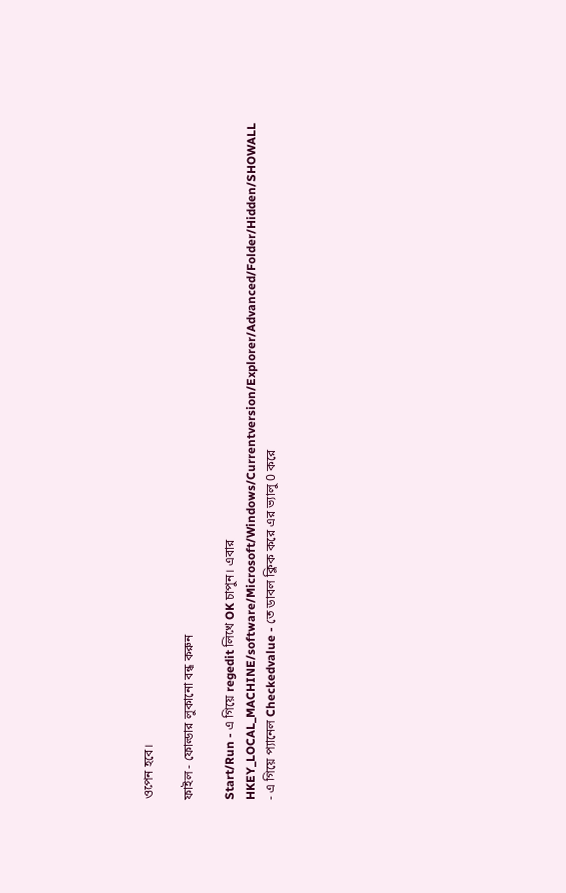ওপেন হবে।

ফাইল - ফোল্ডার লুকানো বন্ধ করুন

Start/Run - এ গিয়ে regedit লিখে OK চাপুন। এবার HKEY_LOCAL_MACHINE/software/Microsoft/Windows/Currentversion/Explorer/Advanced/Folder/Hidden/SHOWALL - এ গিয়ে প্যানেল Checkedvalue - তে ডাবল ক্লিক করে এর ভ্যালু 0 করে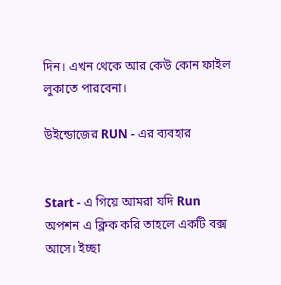দিন। এখন থেকে আর কেউ কোন ফাইল লুকাতে পারবেনা।

উইন্ডোজের RUN - এর ব্যবহার


Start - এ গিয়ে আমরা যদি Run অপশন এ ক্লিক করি তাহলে একটি বক্স আসে। ইচ্ছা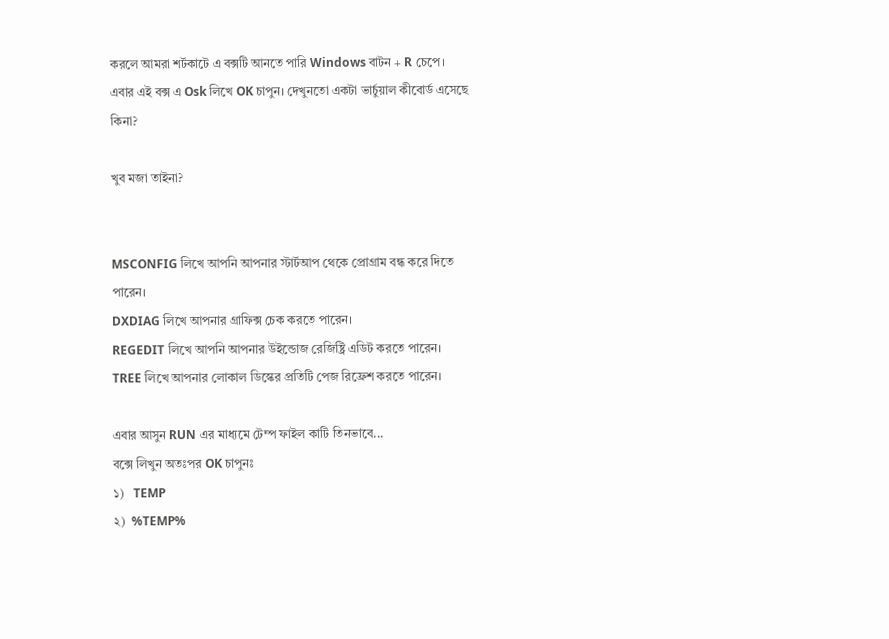করলে আমরা শর্টকাটে এ বক্সটি আনতে পারি Windows বাটন + R চেপে।
এবার এই বক্স এ Osk লিখে OK চাপুন। দেখুনতো একটা ভার্চুয়াল কীবোর্ড এসেছে কিনা?

খুব মজা তাইনা?


MSCONFIG লিখে আপনি আপনার স্টার্টআপ থেকে প্রোগ্রাম বন্ধ করে দিতে পারেন।
DXDIAG লিখে আপনার গ্রাফিক্স চেক করতে পারেন।
REGEDIT লিখে আপনি আপনার উইন্ডোজ রেজিষ্ট্রি এডিট করতে পারেন।
TREE লিখে আপনার লোকাল ডিস্কের প্রতিটি পেজ রিফ্রেশ করতে পারেন।

এবার আসুন RUN এর মাধ্যমে টেম্প ফাইল কাটি তিনভাবে...
বক্সে লিখুন অতঃপর OK চাপুনঃ
১)   TEMP
২)  %TEMP%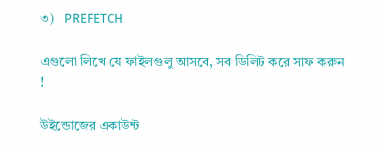৩)   PREFETCH

এগুলো লিখে যে ফাইলগুলু আসবে, সব ডিলিট করে সাফ করুন !

উইন্ডোজের একাউন্ট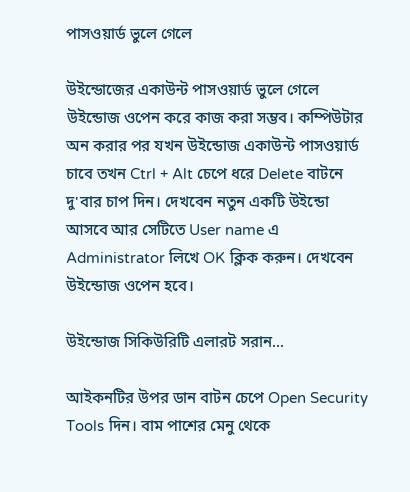পাসওয়ার্ড ভুলে গেলে

উইন্ডোজের একাউন্ট পাসওয়ার্ড ভুলে গেলে উইন্ডোজ ওপেন করে কাজ করা সম্ভব। কম্পিউটার অন করার পর যখন উইন্ডোজ একাউন্ট পাসওয়ার্ড চাবে তখন Ctrl + Alt চেপে ধরে Delete বাটনে দু'বার চাপ দিন। দেখবেন নতুন একটি উইন্ডো আসবে আর সেটিতে User name এ Administrator লিখে OK ক্লিক করুন। দেখবেন উইন্ডোজ ওপেন হবে।

উইন্ডোজ সিকিউরিটি এলারট সরান...

আইকনটির উপর ডান বাটন চেপে Open Security Tools দিন। বাম পাশের মেনু থেকে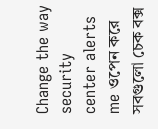Change the way security center alerts me ওপেন করে সবগুলো চেক বক্স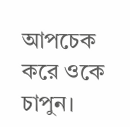আপচেক করে ওকে চাপুন।